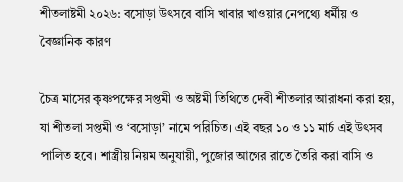শীতলাষ্টমী ২০২৬: বসোড়া উৎসবে বাসি খাবার খাওয়ার নেপথ্যে ধর্মীয় ও বৈজ্ঞানিক কারণ

চৈত্র মাসের কৃষ্ণপক্ষের সপ্তমী ও অষ্টমী তিথিতে দেবী শীতলার আরাধনা করা হয়, যা শীতলা সপ্তমী ও ‘বসোড়া’ নামে পরিচিত। এই বছর ১০ ও ১১ মার্চ এই উৎসব পালিত হবে। শাস্ত্রীয় নিয়ম অনুযায়ী, পুজোর আগের রাতে তৈরি করা বাসি ও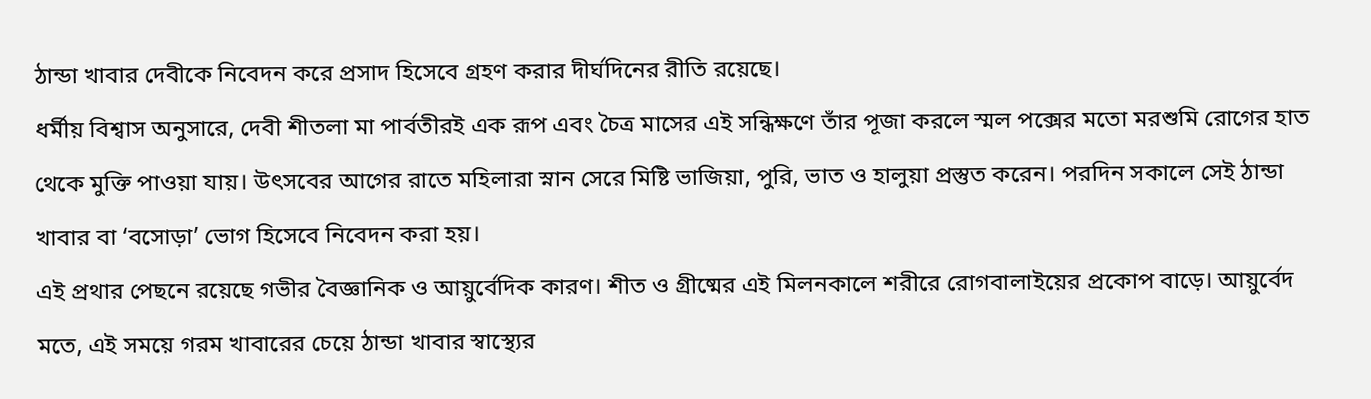ঠান্ডা খাবার দেবীকে নিবেদন করে প্রসাদ হিসেবে গ্রহণ করার দীর্ঘদিনের রীতি রয়েছে।
ধর্মীয় বিশ্বাস অনুসারে, দেবী শীতলা মা পার্বতীরই এক রূপ এবং চৈত্র মাসের এই সন্ধিক্ষণে তাঁর পূজা করলে স্মল পক্সের মতো মরশুমি রোগের হাত থেকে মুক্তি পাওয়া যায়। উৎসবের আগের রাতে মহিলারা স্নান সেরে মিষ্টি ভাজিয়া, পুরি, ভাত ও হালুয়া প্রস্তুত করেন। পরদিন সকালে সেই ঠান্ডা খাবার বা ‘বসোড়া’ ভোগ হিসেবে নিবেদন করা হয়।
এই প্রথার পেছনে রয়েছে গভীর বৈজ্ঞানিক ও আয়ুর্বেদিক কারণ। শীত ও গ্রীষ্মের এই মিলনকালে শরীরে রোগবালাইয়ের প্রকোপ বাড়ে। আয়ুর্বেদ মতে, এই সময়ে গরম খাবারের চেয়ে ঠান্ডা খাবার স্বাস্থ্যের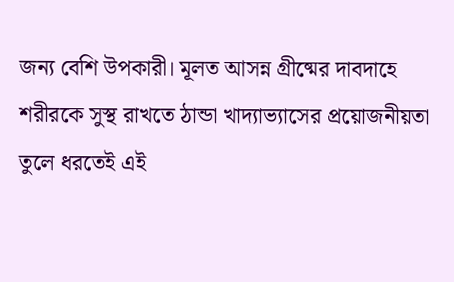জন্য বেশি উপকারী। মূলত আসন্ন গ্রীষ্মের দাবদাহে শরীরকে সুস্থ রাখতে ঠান্ডা খাদ্যাভ্যাসের প্রয়োজনীয়তা তুলে ধরতেই এই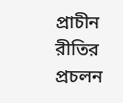প্রাচীন রীতির প্রচলন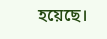হয়েছে।